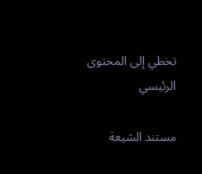تخطي إلى المحتوى الرئيسي

مستند الشيعة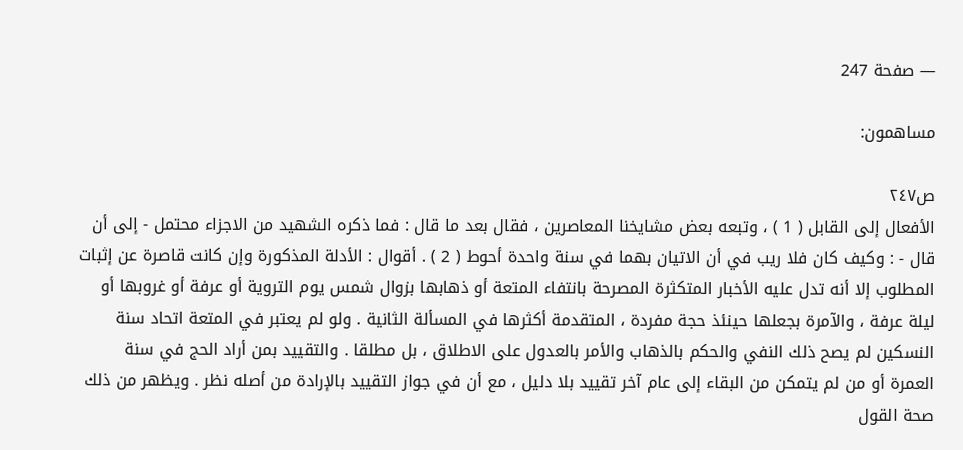— صفحة 247

مساهمون:

ص٢٤٧
الأفعال إلى القابل ( 1 ) ، وتبعه بعض مشايخنا المعاصرين ، فقال بعد ما قال : فما ذكره الشهيد من الاجزاء محتمل - إلى أن قال - : وكيف كان فلا ريب في أن الاتيان بهما في سنة واحدة أحوط ( 2 ) . أقوال : الأدلة المذكورة وإن كانت قاصرة عن إثبات المطلوب إلا أنه تدل عليه الأخبار المتكثرة المصرحة بانتفاء المتعة أو ذهابها بزوال شمس يوم التروية أو عرفة أو غروبها أو ليلة عرفة ، والآمرة بجعلها حينئذ حجة مفردة ، المتقدمة أكثرها في المسألة الثانية . ولو لم يعتبر في المتعة اتحاد سنة النسكين لم يصح ذلك النفي والحكم بالذهاب والأمر بالعدول على الاطلاق ، بل مطلقا . والتقييد بمن أراد الحج في سنة العمرة أو من لم يتمكن من البقاء إلى عام آخر تقييد بلا دليل ، مع أن في جواز التقييد بالإرادة من أصله نظر . ويظهر من ذلك صحة القول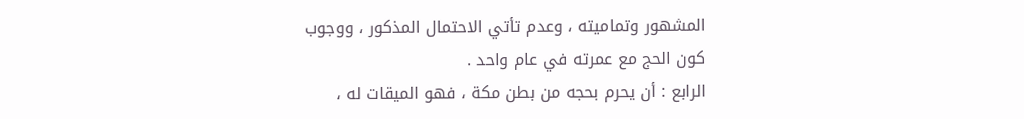المشهور وتماميته ، وعدم تأتي الاحتمال المذكور ، ووجوب كون الحج مع عمرته في عام واحد .
الرابع : أن يحرم بحجه من بطن مكة ، فهو الميقات له ،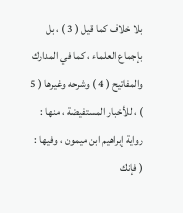بلا خلاف كما قيل ( 3 ) ، بل بإجماع العلماء ، كما في المدارك والمفاتيح ( 4 ) وشرحه وغيرها ( 5 ) ، للأخبار المستفيضة ، منها : رواية إبراهيم ابن ميمون ، وفيها : ( فإنك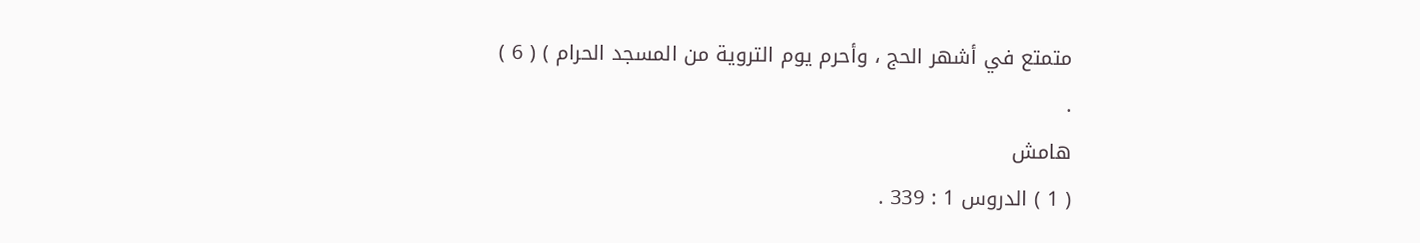متمتع في أشهر الحج ، وأحرم يوم التروية من المسجد الحرام ) ( 6 ) .
هامش
( 1 ) الدروس 1 : 339 .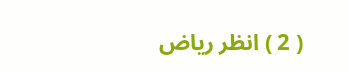( 2 ) انظر رياض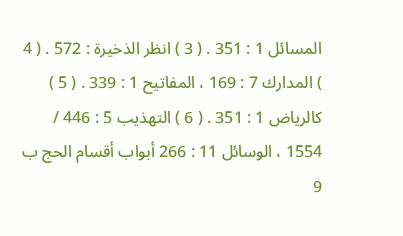المسائل 1 : 351 . ( 3 ) انظر الذخيرة : 572 . ( 4 ) المدارك 7 : 169 ، المفاتيح 1 : 339 . ( 5 ) كالرياض 1 : 351 . ( 6 ) التهذيب 5 : 446 / 1554 ، الوسائل 11 : 266 أبواب أقسام الحج ب 9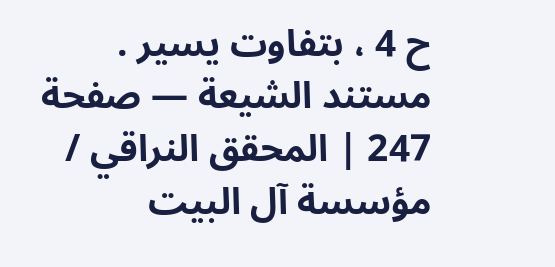ح 4 ، بتفاوت يسير .
مستند الشيعة — صفحة 247 | المحقق النراقي / مؤسسة آل البيت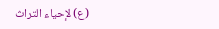(ع) لإحياء التراث